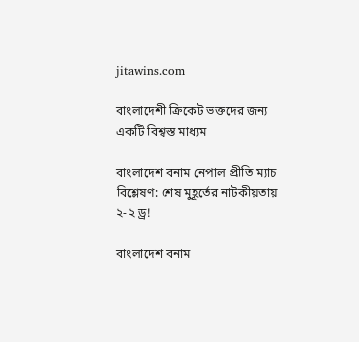jitawins.com

বাংলাদেশী ক্রিকেট ভক্তদের জন্য একটি বিশ্বস্ত মাধ্যম

বাংলাদেশ বনাম নেপাল প্রীতি ম্যাচ বিশ্লেষণ: শেষ মুহূর্তের নাটকীয়তায় ২-২ ড্র!

বাংলাদেশ বনাম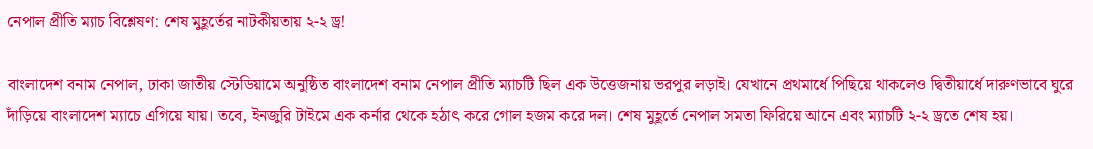নেপাল প্রীতি ম্যাচ বিশ্লেষণ: শেষ মুহূর্তের নাটকীয়তায় ২-২ ড্র!

বাংলাদেশ বনাম নেপাল, ঢাকা জাতীয় স্টেডিয়ামে অনুষ্ঠিত বাংলাদেশ বনাম নেপাল প্রীতি ম্যাচটি ছিল এক উত্তেজনায় ভরপুর লড়াই। যেখানে প্রথমার্ধে পিছিয়ে থাকলেও দ্বিতীয়ার্ধে দারুণভাবে ঘুরে দাঁড়িয়ে বাংলাদেশ ম্যাচে এগিয়ে যায়। তবে, ইনজুরি টাইমে এক কর্নার থেকে হঠাৎ করে গোল হজম করে দল। শেষ মুহূর্তে নেপাল সমতা ফিরিয়ে আনে এবং ম্যাচটি ২-২ ড্রতে শেষ হয়।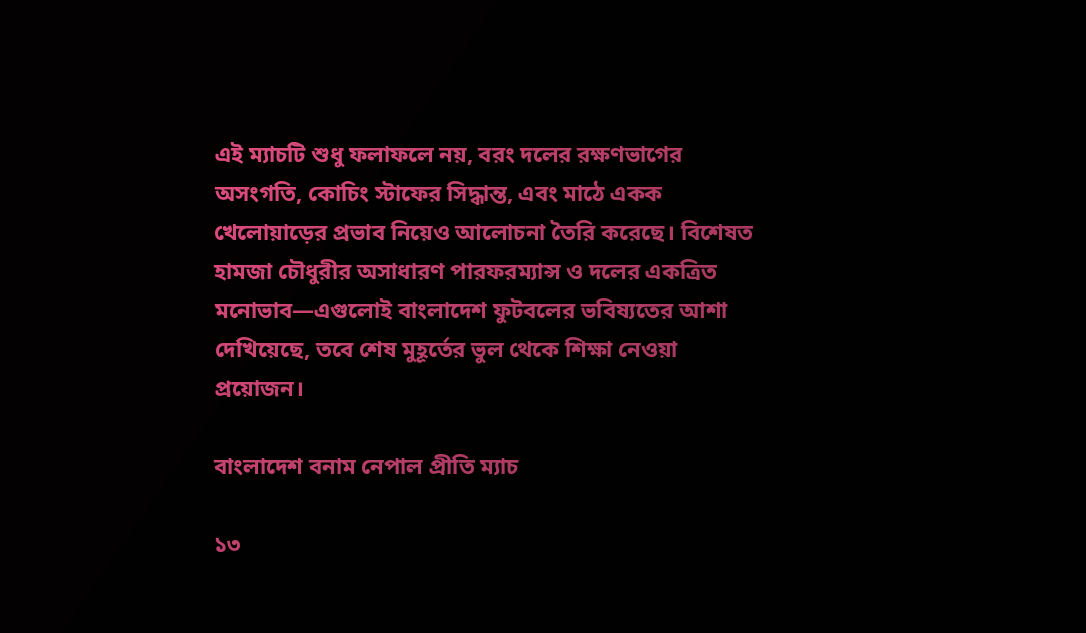এই ম্যাচটি শুধু ফলাফলে নয়, বরং দলের রক্ষণভাগের অসংগতি, কোচিং স্টাফের সিদ্ধান্ত, এবং মাঠে একক খেলোয়াড়ের প্রভাব নিয়েও আলোচনা তৈরি করেছে। বিশেষত হামজা চৌধুরীর অসাধারণ পারফরম্যান্স ও দলের একত্রিত মনোভাব—এগুলোই বাংলাদেশ ফুটবলের ভবিষ্যতের আশা দেখিয়েছে, তবে শেষ মুহূর্তের ভুল থেকে শিক্ষা নেওয়া প্রয়োজন।

বাংলাদেশ বনাম নেপাল প্রীতি ম্যাচ

১৩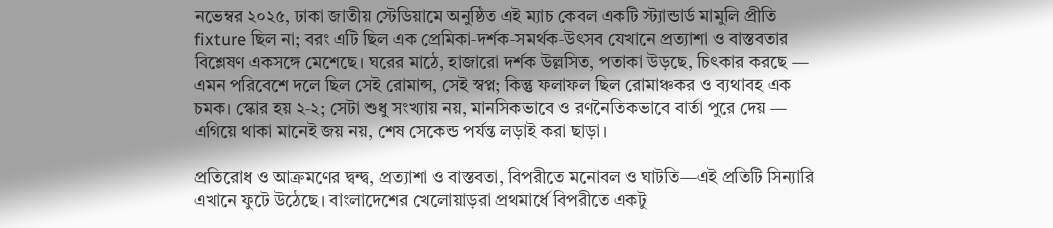নভেম্বর ২০২৫, ঢাকা জাতীয় স্টেডিয়ামে অনুষ্ঠিত এই ম্যাচ কেবল একটি স্ট্যান্ডার্ড মামুলি প্রীতি fixture ছিল না; বরং এটি ছিল এক প্রেমিকা‑দর্শক‑সমর্থক‑উৎসব যেখানে প্রত্যাশা ও বাস্তবতার বিশ্লেষণ একসঙ্গে মেশেছে। ঘরের মাঠে, হাজারো দর্শক উল্লসিত, পতাকা উড়ছে, চিৎকার করছে — এমন পরিবেশে দলে ছিল সেই রোমান্স, সেই স্বপ্ন; কিন্তু ফলাফল ছিল রোমাঞ্চকর ও ব্যথাবহ এক চমক। স্কোর হয় ২‑২; সেটা শুধু সংখ্যায় নয়, মানসিকভাবে ও রণনৈতিকভাবে বার্তা পুরে দেয় — এগিয়ে থাকা মানেই জয় নয়, শেষ সেকেন্ড পর্যন্ত লড়াই করা ছাড়া।

প্রতিরোধ ও আক্রমণের দ্বন্দ্ব, প্রত্যাশা ও বাস্তবতা, বিপরীতে মনোবল ও ঘাটতি—এই প্রতিটি সিন্যারি এখানে ফুটে উঠেছে। বাংলাদেশের খেলোয়াড়রা প্রথমার্ধে বিপরীতে একটু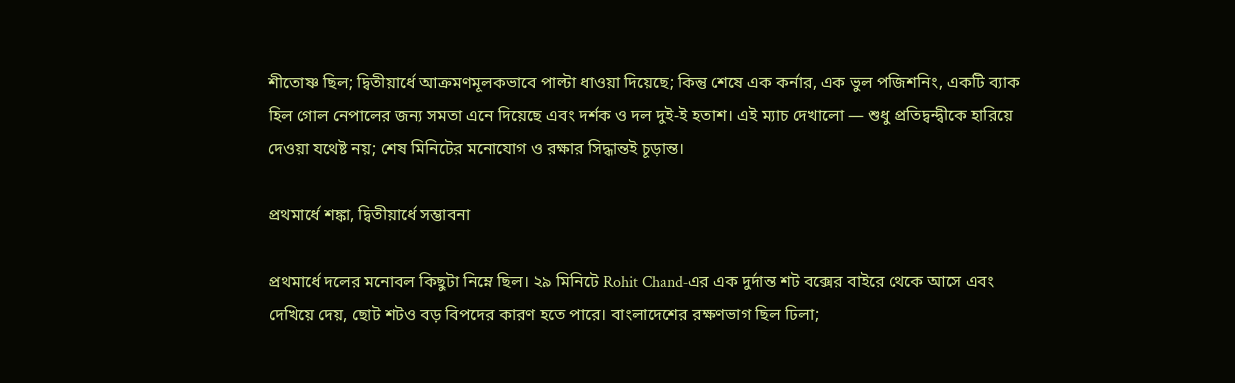শীতোষ্ণ ছিল; দ্বিতীয়ার্ধে আক্রমণমূলকভাবে পাল্টা ধাওয়া দিয়েছে; কিন্তু শেষে এক কর্নার, এক ভুল পজিশনিং, একটি ব্যাক হিল গোল নেপালের জন্য সমতা এনে দিয়েছে এবং দর্শক ও দল দুই‑ই হতাশ। এই ম্যাচ দেখালো — শুধু প্রতিদ্বন্দ্বীকে হারিয়ে দেওয়া যথেষ্ট নয়; শেষ মিনিটের মনোযোগ ও রক্ষার সিদ্ধান্তই চূড়ান্ত।

প্রথমার্ধে শঙ্কা, দ্বিতীয়ার্ধে সম্ভাবনা

প্রথমার্ধে দলের মনোবল কিছুটা নিম্নে ছিল। ২৯ মিনিটে Rohit Chand‑এর এক দুর্দান্ত শট বক্সের বাইরে থেকে আসে এবং দেখিয়ে দেয়, ছোট শটও বড় বিপদের কারণ হতে পারে। বাংলাদেশের রক্ষণভাগ ছিল ঢিলা;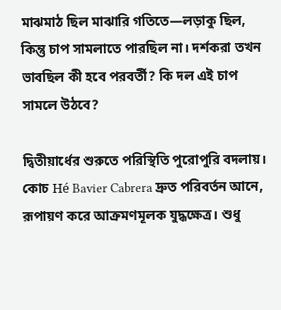মাঝমাঠ ছিল মাঝারি গতিতে—লড়াকু ছিল, কিন্তু চাপ সামলাতে পারছিল না। দর্শকরা তখন ভাবছিল কী হবে পরবর্তী? কি দল এই চাপ সামলে উঠবে?

দ্বিতীয়ার্ধের শুরুতে পরিস্থিতি পুরোপুরি বদলায়। কোচ Hé Bavier Cabrera দ্রুত পরিবর্তন আনে, রূপায়ণ করে আক্রমণমূলক যুদ্ধক্ষেত্র। শুধু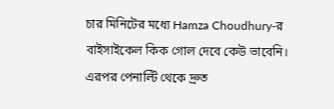চার মিনিটের মধ্যে Hamza Choudhury‑র বাইসাইকেল কিক গোল দেবে কেউ ভাবেনি। এরপর পেনাল্টি থেকে দ্রুত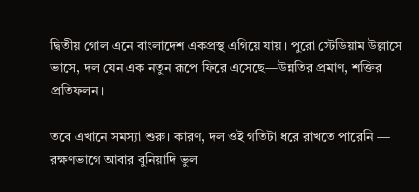দ্বিতীয় গোল এনে বাংলাদেশ একপ্রস্থ এগিয়ে যায়। পুরো স্টেডিয়াম উল্লাসে ভাসে, দল যেন এক নতুন রূপে ফিরে এসেছে—উন্নতির প্রমাণ, শক্তির প্রতিফলন।

তবে এখানে সমস্যা শুরু। কারণ, দল ওই গতিটা ধরে রাখতে পারেনি — রক্ষণভাগে আবার বুনিয়াদি ভুল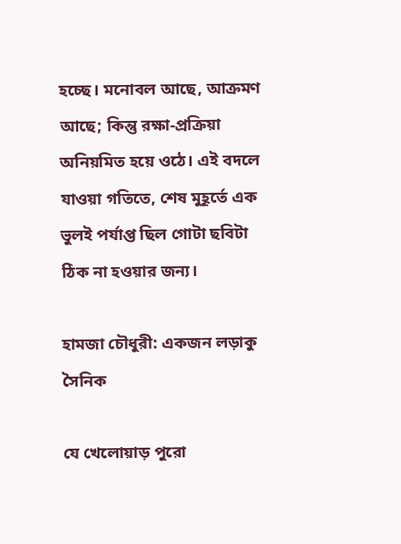হচ্ছে। মনোবল আছে, আক্রমণ আছে; কিন্তু রক্ষা‑প্রক্রিয়া অনিয়মিত হয়ে ওঠে। এই বদলে যাওয়া গতিতে, শেষ মুহূর্তে এক ভুলই পর্যাপ্ত ছিল গোটা ছবিটা ঠিক না হওয়ার জন্য।

হামজা চৌধুরী: একজন লড়াকু সৈনিক

যে খেলোয়াড় পুরো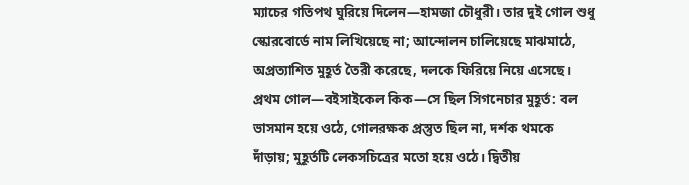ম্যাচের গতিপথ ঘুরিয়ে দিলেন—হামজা চৌধুরী। তার দুই গোল শুধু স্কোরবোর্ডে নাম লিখিয়েছে না; আন্দোলন চালিয়েছে মাঝমাঠে, অপ্রত্যাশিত মুহূর্ত তৈরী করেছে, দলকে ফিরিয়ে নিয়ে এসেছে। প্রথম গোল—বইসাইকেল কিক—সে ছিল সিগনেচার মুহূর্ত: বল ভাসমান হয়ে ওঠে, গোলরক্ষক প্রস্তুত ছিল না, দর্শক থমকে দাঁড়ায়; মুহূর্তটি লেকসচিত্রের মতো হয়ে ওঠে। দ্বিতীয়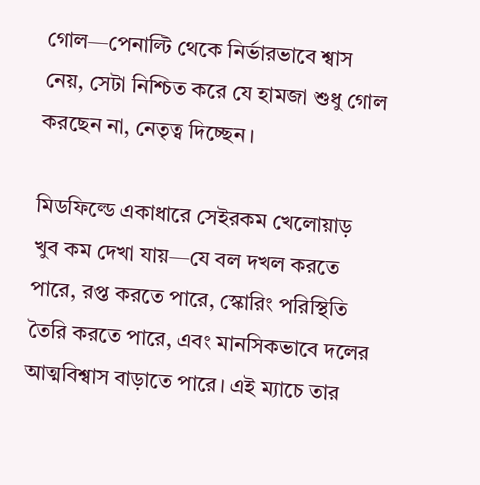গোল—পেনাল্টি থেকে নির্ভারভাবে শ্বাস নেয়, সেটা নিশ্চিত করে যে হামজা শুধু গোল করছেন না, নেতৃত্ব দিচ্ছেন।

মিডফিল্ডে একাধারে সেইরকম খেলোয়াড় খুব কম দেখা যায়—যে বল দখল করতে পারে, রপ্ত করতে পারে, স্কোরিং পরিস্থিতি তৈরি করতে পারে, এবং মানসিকভাবে দলের আত্মবিশ্বাস বাড়াতে পারে। এই ম্যাচে তার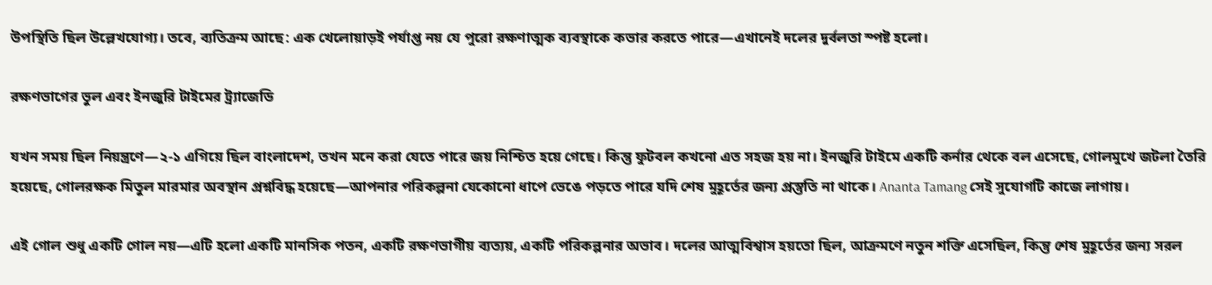উপস্থিতি ছিল উল্লেখযোগ্য। তবে, ব্যতিক্রম আছে: এক খেলোয়াড়ই পর্যাপ্ত নয় যে পুরো রক্ষণাত্মক ব্যবস্থাকে কভার করতে পারে—এখানেই দলের দুর্বলতা স্পষ্ট হলো।

রক্ষণভাগের ভুল এবং ইনজুরি টাইমের ট্র্যাজেডি

যখন সময় ছিল নিয়ন্ত্রণে—২‑১ এগিয়ে ছিল বাংলাদেশ, তখন মনে করা যেতে পারে জয় নিশ্চিত হয়ে গেছে। কিন্তু ফুটবল কখনো এত সহজ হয় না। ইনজুরি টাইমে একটি কর্নার থেকে বল এসেছে, গোলমুখে জটলা তৈরি হয়েছে, গোলরক্ষক মিতুল মারমার অবস্থান প্রশ্নবিদ্ধ হয়েছে—আপনার পরিকল্পনা যেকোনো ধাপে ভেঙে পড়তে পারে যদি শেষ মুহূর্তের জন্য প্রস্তুতি না থাকে। Ananta Tamang সেই সুযোগটি কাজে লাগায়।

এই গোল শুধু একটি গোল নয়—এটি হলো একটি মানসিক পতন, একটি রক্ষণভাগীয় ব্যত্যয়, একটি পরিকল্পনার অভাব। দলের আত্মবিশ্বাস হয়তো ছিল, আক্রমণে নতুন শক্তি এসেছিল, কিন্তু শেষ মুহূর্তের জন্য সরল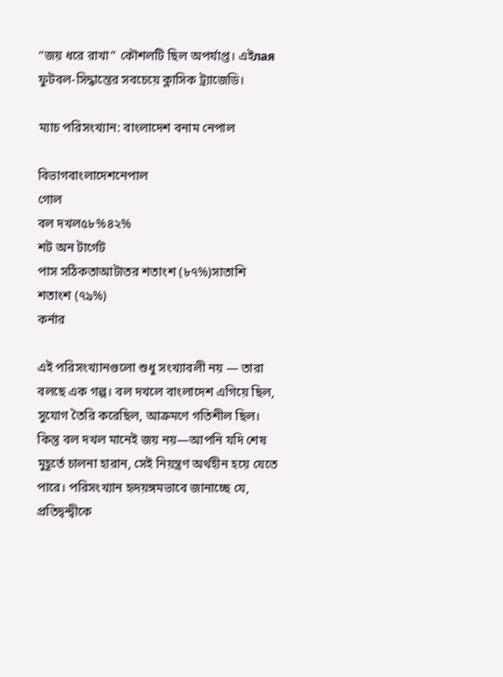“জয় ধরে রাখা” কৌশলটি ছিল অপর্যাপ্ত। এইлая ফুটবল‑সিদ্ধান্তের সবচেয়ে ক্লাসিক ট্র্যাজেডি।

ম্যাচ পরিসংখ্যান: বাংলাদেশ বনাম নেপাল

বিভাগবাংলাদেশনেপাল
গোল
বল দখল৫৮%৪২%
শট অন টার্গেট
পাস সঠিকতাআটাতর শতাংশ (৮৭%)সাতাশি শতাংশ (৭৯%)
কর্নার

এই পরিসংখ্যানগুলো শুধু সংখ্যাবলী নয় — তারা বলছে এক গল্প। বল দখলে বাংলাদেশ এগিয়ে ছিল, সুযোগ তৈরি করেছিল, আক্রমণে গতিশীল ছিল। কিন্তু বল দখল মানেই জয় নয়—আপনি যদি শেষ মুহূর্তে চালনা হারান, সেই নিয়ন্ত্রণ অর্থহীন হয়ে যেতে পারে। পরিসংখ্যান হৃদয়ঙ্গমভাবে জানাচ্ছে যে, প্রতিদ্বন্দ্বীকে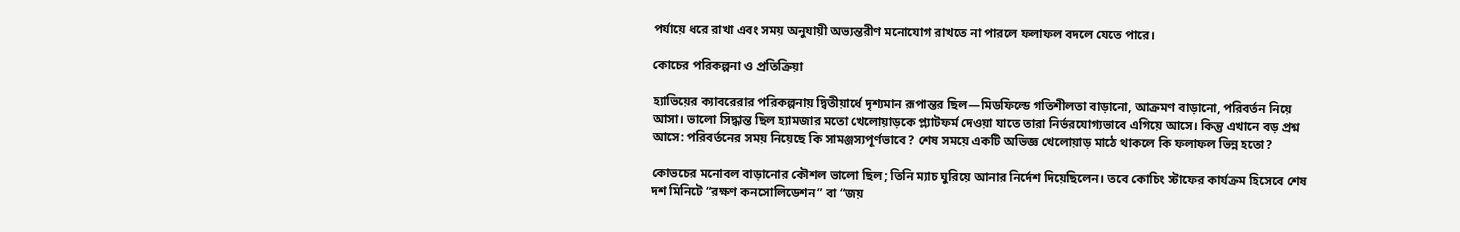পর্যায়ে ধরে রাখা এবং সময় অনুযায়ী অভ্যন্তরীণ মনোযোগ রাখতে না পারলে ফলাফল বদলে যেতে পারে।

কোচের পরিকল্পনা ও প্রতিক্রিয়া

হ্যাভিয়ের ক্যাবরেরার পরিকল্পনায় দ্বিতীয়ার্ধে দৃশ্যমান রূপান্তর ছিল—মিডফিল্ডে গতিশীলতা বাড়ানো, আক্রমণ বাড়ানো, পরিবর্তন নিয়ে আসা। ভালো সিদ্ধান্ত ছিল হ্যামজার মতো খেলোয়াড়কে প্ল্যাটফর্ম দেওয়া যাতে তারা নির্ভরযোগ্যভাবে এগিয়ে আসে। কিন্তু এখানে বড় প্রশ্ন আসে: পরিবর্তনের সময় নিয়েছে কি সামঞ্জস্যপূর্ণভাবে? শেষ সময়ে একটি অভিজ্ঞ খেলোয়াড় মাঠে থাকলে কি ফলাফল ভিন্ন হতো?

কোভচের মনোবল বাড়ানোর কৌশল ভালো ছিল; তিনি ম্যাচ ঘুরিয়ে আনার নির্দেশ দিয়েছিলেন। তবে কোচিং স্টাফের কার্যক্রম হিসেবে শেষ দশ মিনিটে “রক্ষণ কনসোলিডেশন” বা “জয়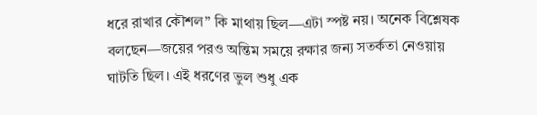ধরে রাখার কৌশল” কি মাথায় ছিল—এটা স্পষ্ট নয়। অনেক বিশ্লেষক বলছেন—জয়ের পরও অন্তিম সময়ে রক্ষার জন্য সতর্কতা নেওয়ায় ঘাটতি ছিল। এই ধরণের ভুল শুধু এক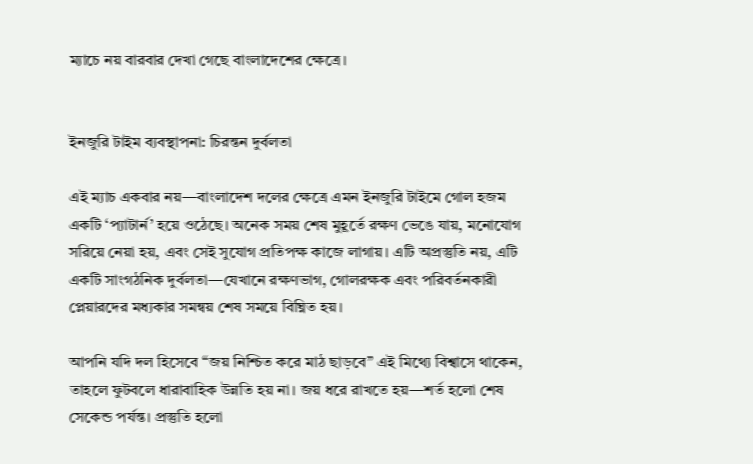ম্যাচে নয় বারবার দেখা গেছে বাংলাদেশের ক্ষেত্রে।


ইনজুরি টাইম ব্যবস্থাপনা: চিরন্তন দুর্বলতা

এই ম্যাচ একবার নয়—বাংলাদেশ দলের ক্ষেত্রে এমন ইনজুরি টাইমে গোল হজম একটি ‘প্যাটার্ন’ হয়ে ওঠেছে। অনেক সময় শেষ মুহূর্তে রক্ষণ ভেঙে যায়, মনোযোগ সরিয়ে নেয়া হয়, এবং সেই সুযোগ প্রতিপক্ষ কাজে লাগায়। এটি অপ্রস্তুতি নয়, এটি একটি সাংগঠনিক দুর্বলতা—যেখানে রক্ষণভাগ, গোলরক্ষক এবং পরিবর্তনকারী প্লেয়ারদের মধ্যকার সমন্বয় শেষ সময়ে বিঘ্নিত হয়।

আপনি যদি দল হিসেবে “জয় নিশ্চিত করে মাঠ ছাড়বে” এই মিথ্যে বিশ্বাসে থাকেন, তাহলে ফুটবলে ধারাবাহিক উন্নতি হয় না। জয় ধরে রাখতে হয়—শর্ত হলো শেষ সেকেন্ড পর্যন্ত। প্রস্তুতি হলো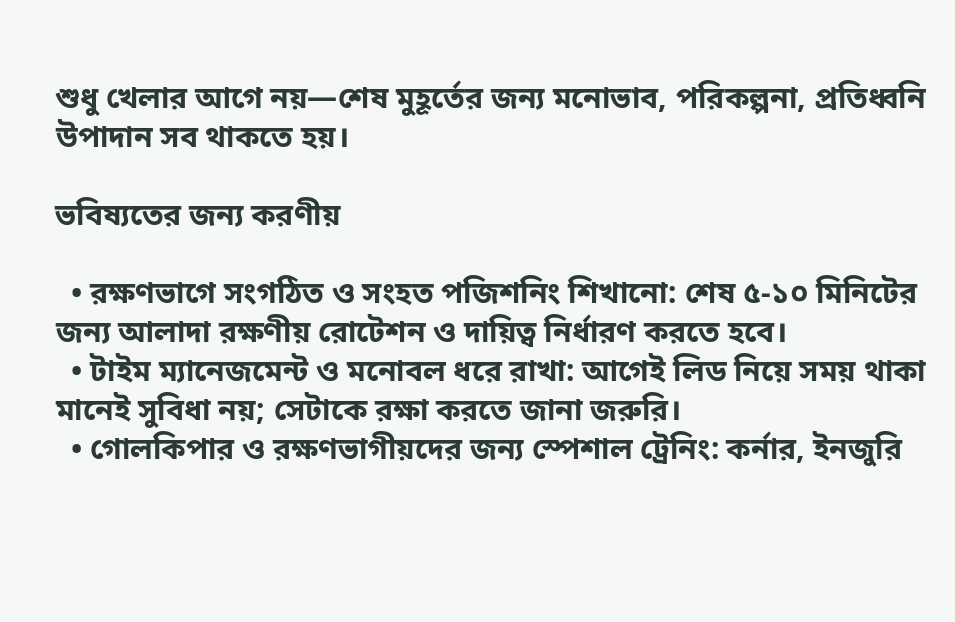শুধু খেলার আগে নয়—শেষ মুহূর্তের জন্য মনোভাব, পরিকল্পনা, প্রতিধ্বনি উপাদান সব থাকতে হয়।

ভবিষ্যতের জন্য করণীয়

  • রক্ষণভাগে সংগঠিত ও সংহত পজিশনিং শিখানো: শেষ ৫‑১০ মিনিটের জন্য আলাদা রক্ষণীয় রোটেশন ও দায়িত্ব নির্ধারণ করতে হবে।
  • টাইম ম্যানেজমেন্ট ও মনোবল ধরে রাখা: আগেই লিড নিয়ে সময় থাকা মানেই সুবিধা নয়; সেটাকে রক্ষা করতে জানা জরুরি।
  • গোলকিপার ও রক্ষণভাগীয়দের জন্য স্পেশাল ট্রেনিং: কর্নার, ইনজুরি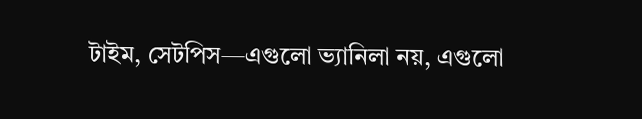টাইম, সেটপিস—এগুলো ভ্যানিলা নয়, এগুলো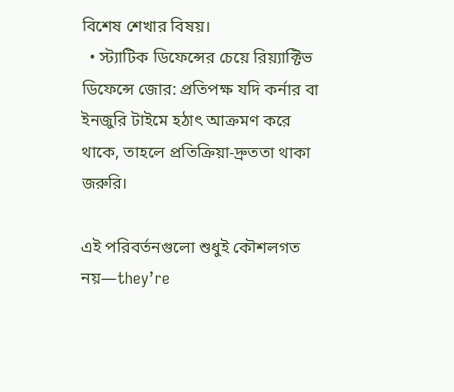বিশেষ শেখার বিষয়।
  • স্ট্যাটিক ডিফেন্সের চেয়ে রিয়্যাক্টিভ ডিফেন্সে জোর: প্রতিপক্ষ যদি কর্নার বা ইনজুরি টাইমে হঠাৎ আক্রমণ করে থাকে, তাহলে প্রতিক্রিয়া‑দ্রুততা থাকা জরুরি।

এই পরিবর্তনগুলো শুধুই কৌশলগত নয়—they’re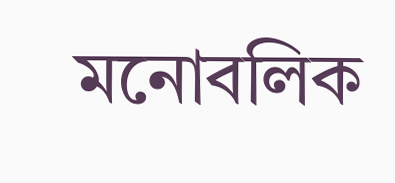মনোবলিক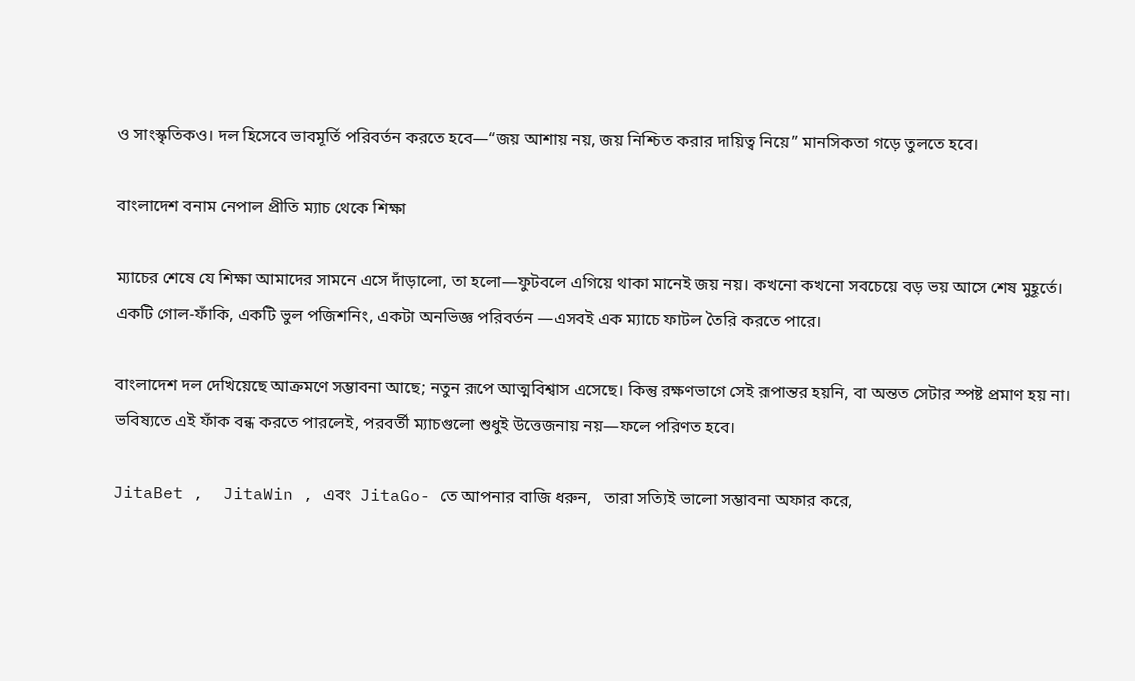ও সাংস্কৃতিকও। দল হিসেবে ভাবমূর্তি পরিবর্তন করতে হবে—“জয় আশায় নয়, জয় নিশ্চিত করার দায়িত্ব নিয়ে” মানসিকতা গড়ে তুলতে হবে।

বাংলাদেশ বনাম নেপাল প্রীতি ম্যাচ থেকে শিক্ষা

ম্যাচের শেষে যে শিক্ষা আমাদের সামনে এসে দাঁড়ালো, তা হলো—ফুটবলে এগিয়ে থাকা মানেই জয় নয়। কখনো কখনো সবচেয়ে বড় ভয় আসে শেষ মুহূর্তে। একটি গোল‑ফাঁকি, একটি ভুল পজিশনিং, একটা অনভিজ্ঞ পরিবর্তন —এসবই এক ম্যাচে ফাটল তৈরি করতে পারে।

বাংলাদেশ দল দেখিয়েছে আক্রমণে সম্ভাবনা আছে; নতুন রূপে আত্মবিশ্বাস এসেছে। কিন্তু রক্ষণভাগে সেই রূপান্তর হয়নি, বা অন্তত সেটার স্পষ্ট প্রমাণ হয় না। ভবিষ্যতে এই ফাঁক বন্ধ করতে পারলেই, পরবর্তী ম্যাচগুলো শুধুই উত্তেজনায় নয়—ফলে পরিণত হবে।

JitaBet ,  JitaWin , এবং  JitaGo- তে আপনার বাজি ধরুন,   তারা সত্যিই ভালো সম্ভাবনা অফার করে,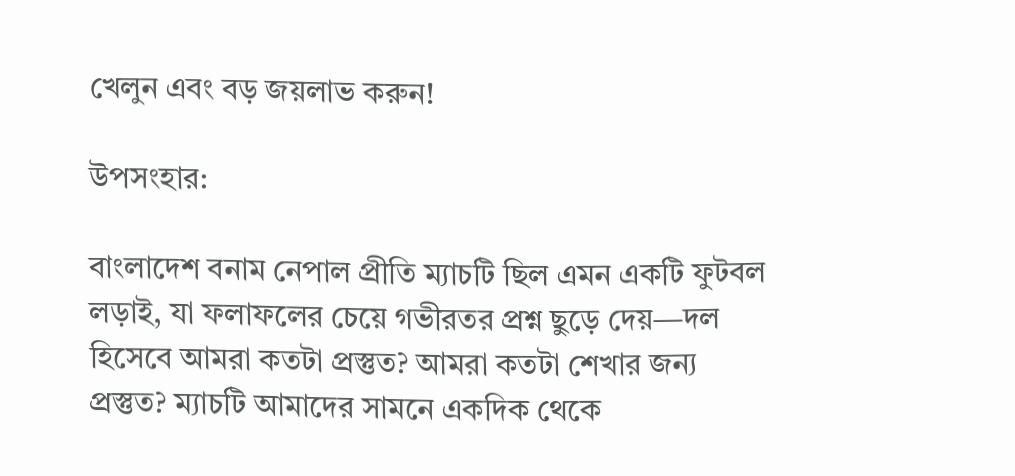খেলুন এবং বড় জয়লাভ করুন!

উপসংহার:

বাংলাদেশ বনাম নেপাল প্রীতি ম্যাচটি ছিল এমন একটি ফুটবল লড়াই, যা ফলাফলের চেয়ে গভীরতর প্রশ্ন ছুড়ে দেয়—দল হিসেবে আমরা কতটা প্রস্তুত? আমরা কতটা শেখার জন্য প্রস্তুত? ম্যাচটি আমাদের সামনে একদিক থেকে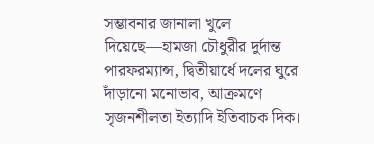সম্ভাবনার জানালা খুলে দিয়েছে—হামজা চৌধুরীর দুর্দান্ত পারফরম্যান্স, দ্বিতীয়ার্ধে দলের ঘুরে দাঁড়ানো মনোভাব, আক্রমণে সৃজনশীলতা ইত্যাদি ইতিবাচক দিক।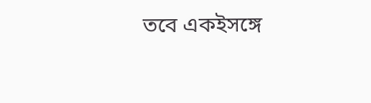তবে একইসঙ্গে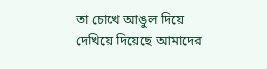তা চোখে আঙুল দিয়ে দেখিয়ে দিয়েছে আমাদের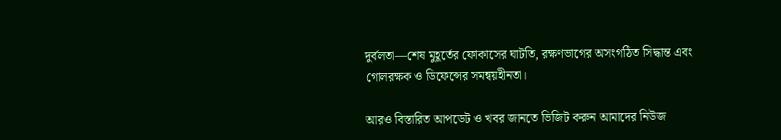দুর্বলতা—শেষ মুহূর্তের ফোকাসের ঘাটতি, রক্ষণভাগের অসংগঠিত সিদ্ধান্ত এবং গোলরক্ষক ও ডিফেন্সের সমন্বয়হীনতা।

আরও বিস্তারিত আপডেট ও খবর জানতে ভিজিট করুন আমাদের নিউজ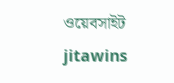ওয়েবসাইট jitawins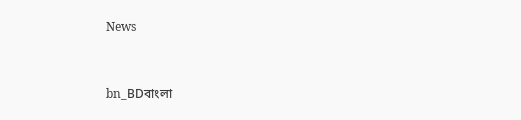News


bn_BDবাংলা